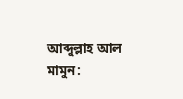আব্দুল্লাহ আল মামুন: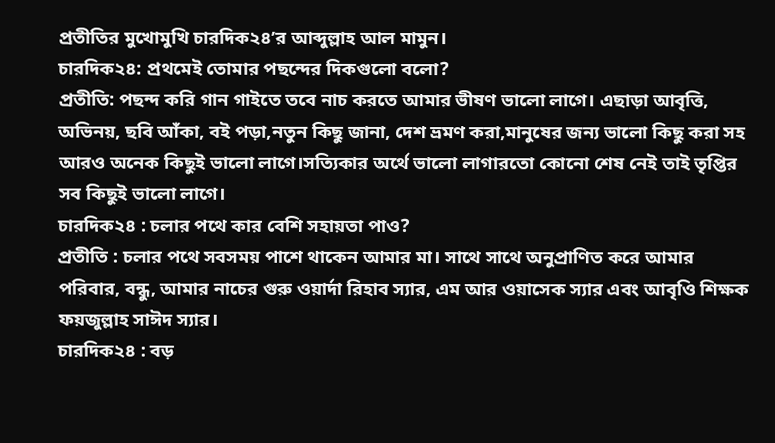প্রতীতির মুখোমুখি চারদিক২৪’র আব্দুল্লাহ আল মামুন।
চারদিক২৪: প্রথমেই তোমার পছন্দের দিকগুলো বলো?
প্রতীতি: পছন্দ করি গান গাইতে তবে নাচ করতে আমার ভীষণ ভালো লাগে। এছাড়া আবৃত্তি, অভিনয়, ছবি আঁকা, বই পড়া,নতুন কিছু জানা, দেশ ভ্রমণ করা,মানুষের জন্য ভালো কিছু করা সহ আরও অনেক কিছুই ভালো লাগে।সত্যিকার অর্থে ভালো লাগারতো কোনো শেষ নেই তাই তৃপ্তির সব কিছুই ভালো লাগে।
চারদিক২৪ : চলার পথে কার বেশি সহায়তা পাও?
প্রতীতি : চলার পথে সবসময় পাশে থাকেন আমার মা। সাথে সাথে অনুপ্রাণিত করে আমার পরিবার, বন্ধু, আমার নাচের গুরু ওয়ার্দা রিহাব স্যার, এম আর ওয়াসেক স্যার এবং আবৃওি শিক্ষক ফয়জুল্লাহ সাঈদ স্যার।
চারদিক২৪ : বড়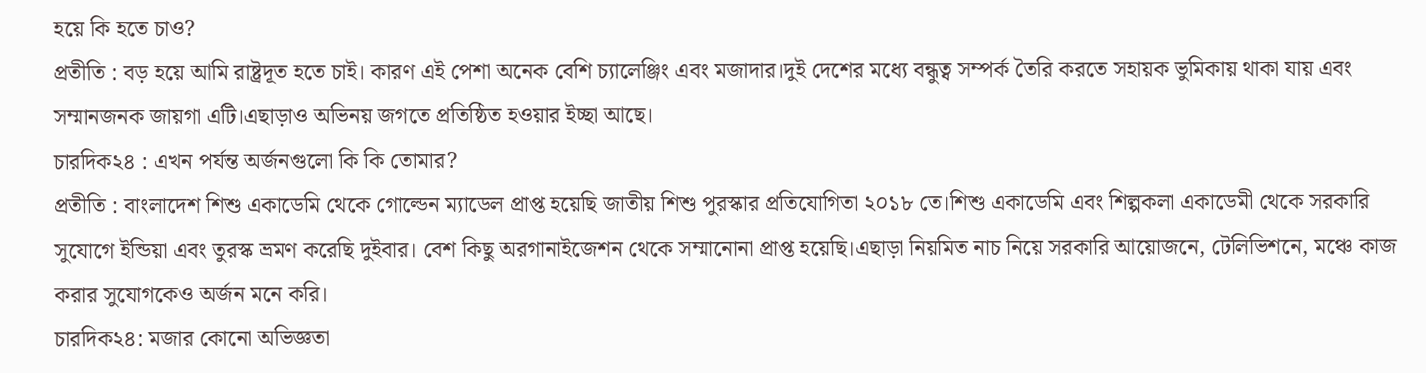হয়ে কি হতে চাও?
প্রতীতি : বড় হয়ে আমি রাষ্ট্রদূত হতে চাই। কারণ এই পেশা অনেক বেশি চ্যালেঞ্জিং এবং মজাদার।দুই দেশের মধ্যে বন্ধুত্ব সম্পর্ক তৈরি করতে সহায়ক ভুমিকায় থাকা যায় এবং সম্মানজনক জায়গা এটি।এছাড়াও অভিনয় জগতে প্রতিষ্ঠিত হওয়ার ইচ্ছা আছে।
চারদিক২৪ : এখন পর্যন্ত অর্জনগুলো কি কি তোমার?
প্রতীতি : বাংলাদেশ শিশু একাডেমি থেকে গোল্ডেন ম্যাডেল প্রাপ্ত হয়েছি জাতীয় শিশু পুরস্কার প্রতিযোগিতা ২০১৮ তে।শিশু একাডেমি এবং শিল্পকলা একাডেমী থেকে সরকারি সুযোগে ইন্ডিয়া এবং তুরস্ক ভ্রমণ করেছি দুইবার। বেশ কিছু অরগানাইজেশন থেকে সম্মানোনা প্রাপ্ত হয়েছি।এছাড়া নিয়মিত নাচ নিয়ে সরকারি আয়োজনে, টেলিভিশনে, মঞ্চে কাজ করার সুযোগকেও অর্জন মনে করি।
চারদিক২৪: মজার কোনো অভিজ্ঞতা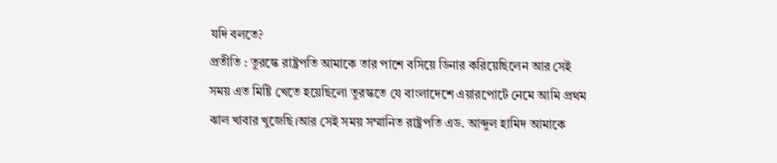যদি বলতে?
প্রতীতি : তুরস্কে রাষ্ট্রপতি আমাকে তার পাশে বসিয়ে ডিনার করিয়েছিলেন আর সেই সময় এত মিষ্টি খেতে হয়েছিলো তুরস্কতে যে বাংলাদেশে এয়ারপোর্টে নেমে আমি প্রথম ঝাল খাবার খুজেছি।আর সেই সময় সম্মানিত রাষ্ট্রপতি এড. আব্দুল হামিদ আমাকে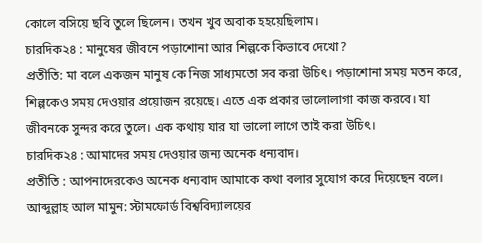কোলে বসিয়ে ছবি তুলে ছিলেন। তখন খুব অবাক হহয়েছিলাম।
চারদিক২৪ : মানুষের জীবনে পড়াশোনা আর শিল্পকে কিভাবে দেখো?
প্রতীতি: মা বলে একজন মানুষ কে নিজ সাধ্যমতো সব করা উচিৎ। পড়াশোনা সময় মতন করে, শিল্পকেও সময় দেওয়ার প্রয়োজন রয়েছে। এতে এক প্রকার ভালোলাগা কাজ করবে। যা জীবনকে সুন্দর করে তুলে। এক কথায় যার যা ভালো লাগে তাই করা উচিৎ।
চারদিক২৪ : আমাদের সময় দেওয়ার জন্য অনেক ধন্যবাদ।
প্রতীতি : আপনাদেরকেও অনেক ধন্যবাদ আমাকে কথা বলার সুযোগ করে দিয়েছেন বলে।
আব্দুল্লাহ আল মামুন: স্টামফোর্ড বিশ্ববিদ্যালয়ের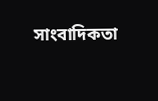সাংবাদিকতা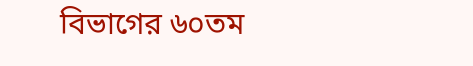বিভাগের ৬০তম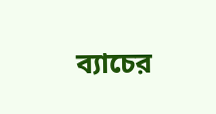ব্যাচের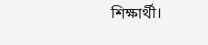শিক্ষার্থী।